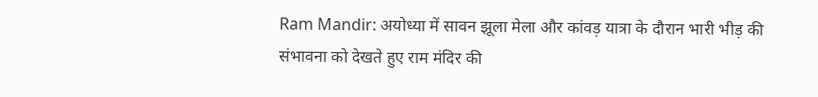Ram Mandir: अयोध्या में सावन झूला मेला और कांवड़ यात्रा के दौरान भारी भीड़ की संभावना को देखते हुए राम मंदिर की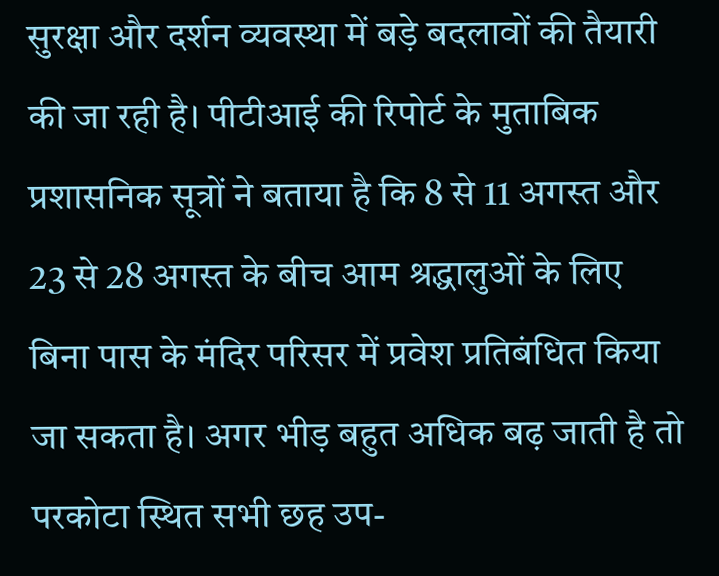सुरक्षा और दर्शन व्यवस्था में बड़े बदलावों की तैयारी की जा रही है। पीटीआई की रिपोर्ट के मुताबिक प्रशासनिक सूत्रों ने बताया है कि 8 से 11 अगस्त और 23 से 28 अगस्त के बीच आम श्रद्धालुओं के लिए बिना पास के मंदिर परिसर में प्रवेश प्रतिबंधित किया जा सकता है। अगर भीड़ बहुत अधिक बढ़ जाती है तो परकोटा स्थित सभी छह उप-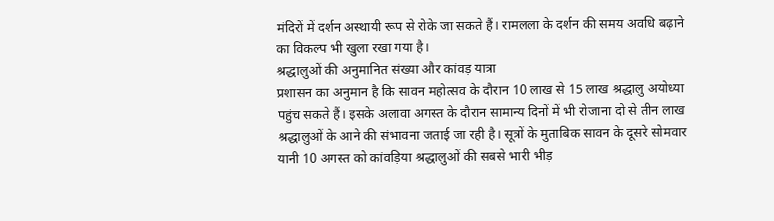मंदिरों में दर्शन अस्थायी रूप से रोके जा सकते हैं। रामलला के दर्शन की समय अवधि बढ़ाने का विकल्प भी खुला रखा गया है।
श्रद्धालुओं की अनुमानित संख्या और कांवड़ यात्रा
प्रशासन का अनुमान है कि सावन महोत्सव के दौरान 10 लाख से 15 लाख श्रद्धालु अयोध्या पहुंच सकते हैं। इसके अलावा अगस्त के दौरान सामान्य दिनों में भी रोजाना दो से तीन लाख श्रद्धालुओं के आने की संभावना जताई जा रही है। सूत्रों के मुताबिक सावन के दूसरे सोमवार यानी 10 अगस्त को कांवड़िया श्रद्धालुओं की सबसे भारी भीड़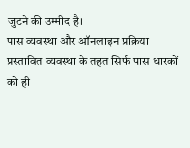जुटने की उम्मीद है।
पास व्यवस्था और ऑनलाइन प्रक्रिया
प्रस्तावित व्यवस्था के तहत सिर्फ पास धारकों को ही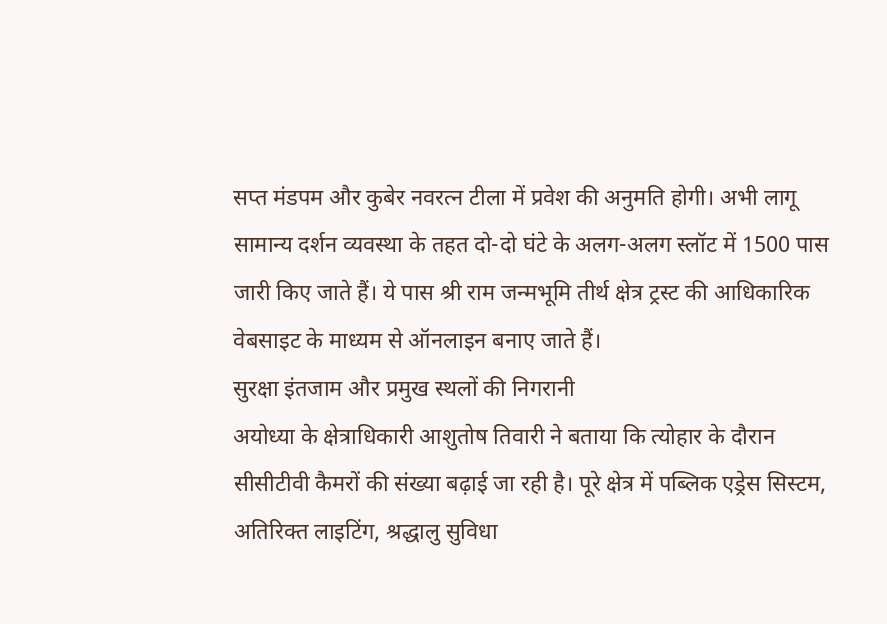सप्त मंडपम और कुबेर नवरत्न टीला में प्रवेश की अनुमति होगी। अभी लागू सामान्य दर्शन व्यवस्था के तहत दो-दो घंटे के अलग-अलग स्लॉट में 1500 पास जारी किए जाते हैं। ये पास श्री राम जन्मभूमि तीर्थ क्षेत्र ट्रस्ट की आधिकारिक वेबसाइट के माध्यम से ऑनलाइन बनाए जाते हैं।
सुरक्षा इंतजाम और प्रमुख स्थलों की निगरानी
अयोध्या के क्षेत्राधिकारी आशुतोष तिवारी ने बताया कि त्योहार के दौरान सीसीटीवी कैमरों की संख्या बढ़ाई जा रही है। पूरे क्षेत्र में पब्लिक एड्रेस सिस्टम, अतिरिक्त लाइटिंग, श्रद्धालु सुविधा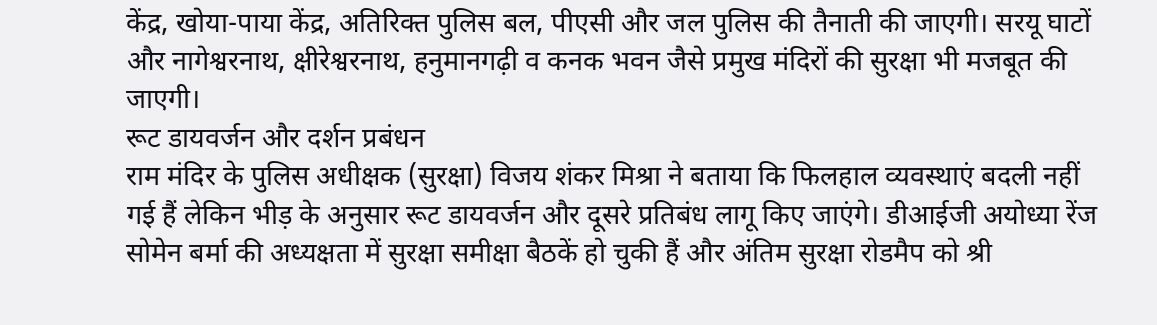केंद्र, खोया-पाया केंद्र, अतिरिक्त पुलिस बल, पीएसी और जल पुलिस की तैनाती की जाएगी। सरयू घाटों और नागेश्वरनाथ, क्षीरेश्वरनाथ, हनुमानगढ़ी व कनक भवन जैसे प्रमुख मंदिरों की सुरक्षा भी मजबूत की जाएगी।
रूट डायवर्जन और दर्शन प्रबंधन
राम मंदिर के पुलिस अधीक्षक (सुरक्षा) विजय शंकर मिश्रा ने बताया कि फिलहाल व्यवस्थाएं बदली नहीं गई हैं लेकिन भीड़ के अनुसार रूट डायवर्जन और दूसरे प्रतिबंध लागू किए जाएंगे। डीआईजी अयोध्या रेंज सोमेन बर्मा की अध्यक्षता में सुरक्षा समीक्षा बैठकें हो चुकी हैं और अंतिम सुरक्षा रोडमैप को श्री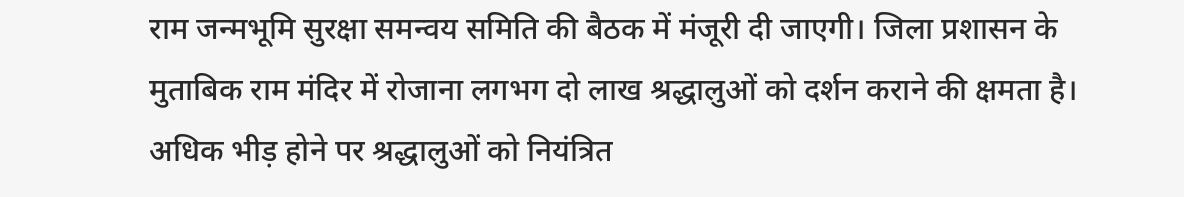राम जन्मभूमि सुरक्षा समन्वय समिति की बैठक में मंजूरी दी जाएगी। जिला प्रशासन के मुताबिक राम मंदिर में रोजाना लगभग दो लाख श्रद्धालुओं को दर्शन कराने की क्षमता है। अधिक भीड़ होने पर श्रद्धालुओं को नियंत्रित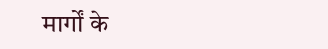मार्गों के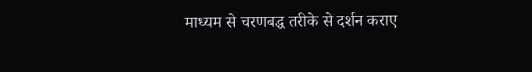माध्यम से चरणबद्ध तरीके से दर्शन कराए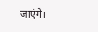जाएंगे।